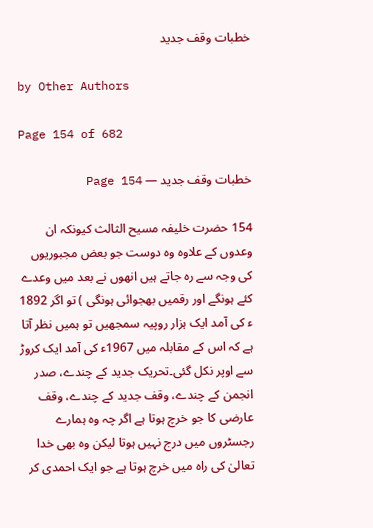خطبات وقف جدید

by Other Authors

Page 154 of 682

خطبات وقف جدید — Page 154

154 حضرت خلیفہ مسیح الثالث کیونکہ ان وعدوں کے علاوہ وہ دوست جو بعض مجبوریوں کی وجہ سے رہ جاتے ہیں انھوں نے بعد میں وعدے کئے ہونگے اور رقمیں بھجوائی ہونگی ) تو اگر 1892 ء کی آمد ایک ہزار روپیہ سمجھیں تو ہمیں نظر آتا ہے کہ اس کے مقابلہ میں 1967ء کی آمد ایک کروڑ سے اوپر نکل گئی۔تحریک جدید کے چندے، صدر انجمن کے چندے، وقف جدید کے چندے، وقف عارضی کا جو خرچ ہوتا ہے اگر چہ وہ ہمارے رجسٹروں میں درج نہیں ہوتا لیکن وہ بھی خدا تعالیٰ کی راہ میں خرچ ہوتا ہے جو ایک احمدی کر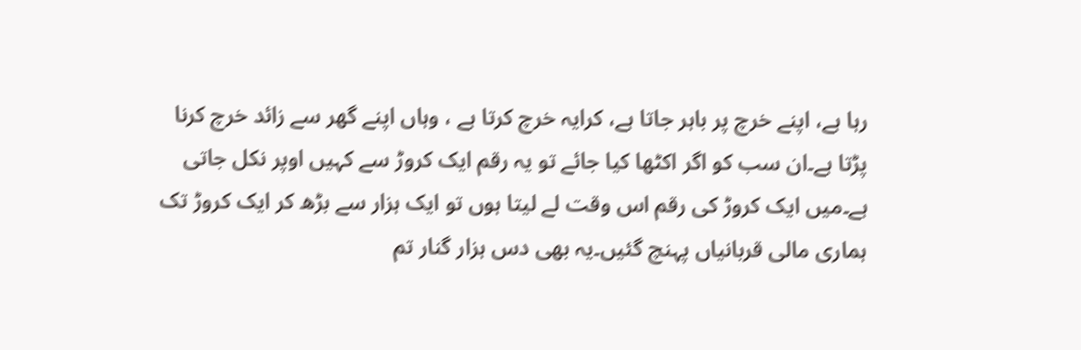رہا ہے، اپنے خرچ پر باہر جاتا ہے، کرایہ خرچ کرتا ہے ، وہاں اپنے گھر سے زائد خرچ کرنا پڑتا ہے۔ان سب کو اگر اکٹھا کیا جائے تو یہ رقم ایک کروڑ سے کہیں اوپر نکل جاتی ہے۔میں ایک کروڑ کی رقم اس وقت لے لیتا ہوں تو ایک ہزار سے بڑھ کر ایک کروڑ تک ہماری مالی قربانیاں پہنچ گئیں۔یہ بھی دس ہزار گنار تم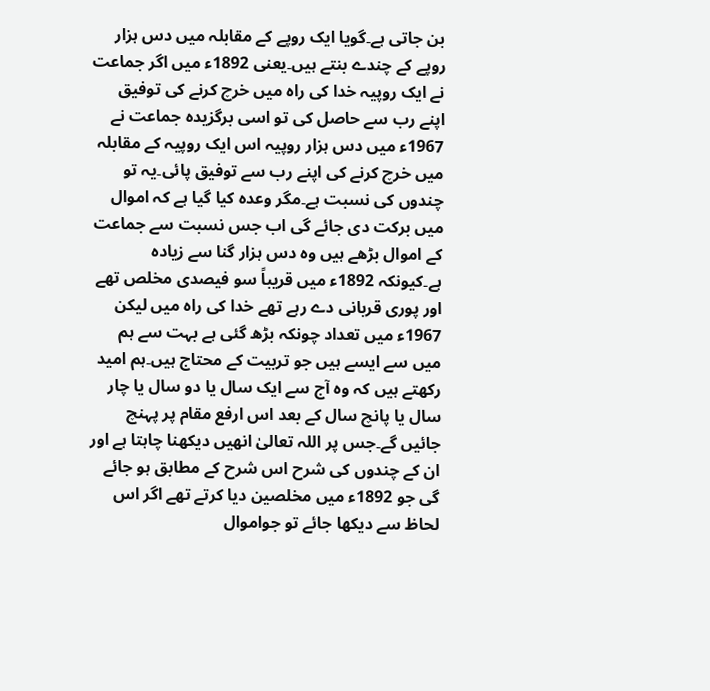بن جاتی ہے۔گویا ایک روپے کے مقابلہ میں دس ہزار روپے کے چندے بنتے ہیں۔یعنی 1892ء میں اگر جماعت نے ایک روپیہ خدا کی راہ میں خرچ کرنے کی توفیق اپنے رب سے حاصل کی تو اسی برگزیدہ جماعت نے 1967ء میں دس ہزار روپیہ اس ایک روپیہ کے مقابلہ میں خرچ کرنے کی اپنے رب سے توفیق پائی۔یہ تو چندوں کی نسبت ہے۔مگر وعدہ کیا گیا ہے کہ اموال میں برکت دی جائے گی اب جس نسبت سے جماعت کے اموال بڑھے ہیں وہ دس ہزار گنا سے زیادہ ہے۔کیونکہ 1892ء میں قریباً سو فیصدی مخلص تھے اور پوری قربانی دے رہے تھے خدا کی راہ میں لیکن 1967ء میں تعداد چونکہ بڑھ گئی ہے بہت سے ہم میں سے ایسے ہیں جو تربیت کے محتاج ہیں۔ہم امید رکھتے ہیں کہ وہ آج سے ایک سال یا دو سال یا چار سال یا پانچ سال کے بعد اس ارفع مقام پر پہنچ جائیں گے۔جس پر اللہ تعالیٰ انھیں دیکھنا چاہتا ہے اور ان کے چندوں کی شرح اس شرح کے مطابق ہو جائے گی جو 1892ء میں مخلصین دیا کرتے تھے اگر اس لحاظ سے دیکھا جائے تو جواموال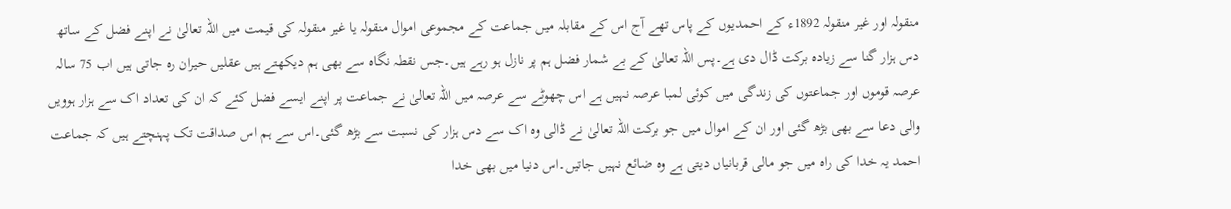منقولہ اور غیر منقولہ 1892ء کے احمدیوں کے پاس تھے آج اس کے مقابلہ میں جماعت کے مجموعی اموال منقولہ یا غیر منقولہ کی قیمت میں اللہ تعالیٰ نے اپنے فضل کے ساتھ دس ہزار گنا سے زیادہ برکت ڈال دی ہے۔پس اللہ تعالیٰ کے بے شمار فضل ہم پر نازل ہو رہے ہیں۔جس نقطہ نگاہ سے بھی ہم دیکھتے ہیں عقلیں حیران رہ جاتی ہیں اب 75 سالہ عرصہ قوموں اور جماعتوں کی زندگی میں کوئی لمبا عرصہ نہیں ہے اس چھوٹے سے عرصہ میں اللہ تعالیٰ نے جماعت پر اپنے ایسے فضل کئے کہ ان کی تعداد اک سے ہزار ہوویں والی دعا سے بھی بڑھ گئی اور ان کے اموال میں جو برکت اللہ تعالیٰ نے ڈالی وہ اک سے دس ہزار کی نسبت سے بڑھ گئی۔اس سے ہم اس صداقت تک پہنچتے ہیں کہ جماعت احمد یہ خدا کی راہ میں جو مالی قربانیاں دیتی ہے وہ ضائع نہیں جاتیں۔اس دنیا میں بھی خدا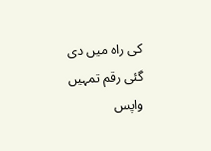کی راہ میں دی گئی رقم تمہیں واپس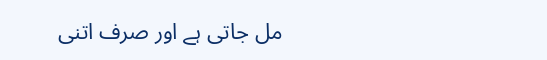مل جاتی ہے اور صرف اتنی